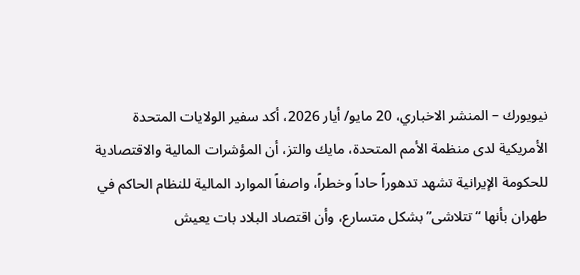نيويورك – المنشر الاخباري، 20 مايو/ أيار 2026، أكد سفير الولايات المتحدة الأمريكية لدى منظمة الأمم المتحدة، مايك والتز، أن المؤشرات المالية والاقتصادية للحكومة الإيرانية تشهد تدهوراً حاداً وخطراً، واصفاً الموارد المالية للنظام الحاكم في طهران بأنها “تتلاشى” بشكل متسارع، وأن اقتصاد البلاد بات يعيش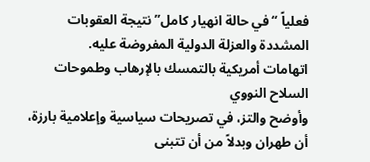فعلياً “في حالة انهيار كامل” نتيجة العقوبات المشددة والعزلة الدولية المفروضة عليه.
اتهامات أمريكية بالتمسك بالإرهاب وطموحات السلاح النووي
وأوضح والتز، في تصريحات سياسية وإعلامية بارزة، أن طهران وبدلاً من أن تتبنى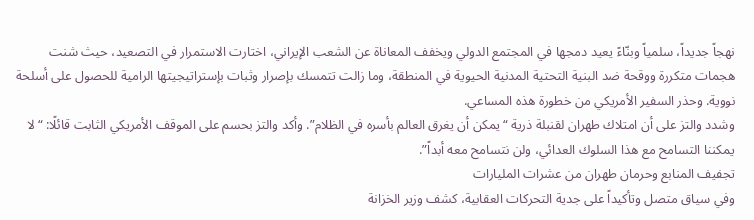نهجاً جديداً، سلمياً وبنّاءً يعيد دمجها في المجتمع الدولي ويخفف المعاناة عن الشعب الإيراني، اختارت الاستمرار في التصعيد، حيث شنت هجمات متكررة ووقحة ضد البنية التحتية المدنية الحيوية في المنطقة، وما زالت تتمسك بإصرار وثبات بإستراتيجيتها الرامية للحصول على أسلحة نووية. وحذر السفير الأمريكي من خطورة هذه المساعي.
وشدد والتز على أن امتلاك طهران لقنبلة ذرية “يمكن أن يغرق العالم بأسره في الظلام”. وأكد والتز بحسم على الموقف الأمريكي الثابت قائلًا: “لا يمكننا التسامح مع هذا السلوك العدائي، ولن نتسامح معه أبداً”.
تجفيف المنابع وحرمان طهران من عشرات المليارات
وفي سياق متصل وتأكيداً على جدية التحركات العقابية، كشف وزير الخزانة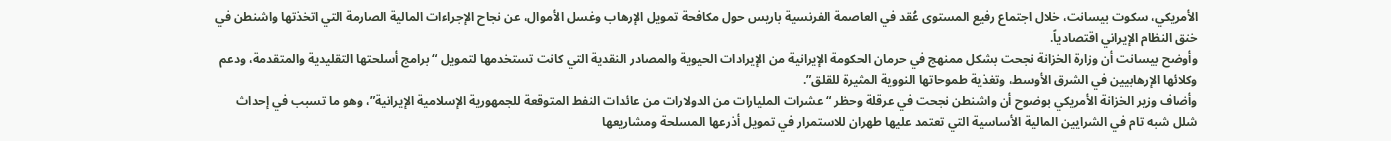الأمريكي، سكوت بيسانت، خلال اجتماع رفيع المستوى عُقد في العاصمة الفرنسية باريس حول مكافحة تمويل الإرهاب وغسل الأموال، عن نجاح الإجراءات المالية الصارمة التي اتخذتها واشنطن في خنق النظام الإيراني اقتصادياً.
وأوضح بيسانت أن وزارة الخزانة نجحت بشكل ممنهج في حرمان الحكومة الإيرانية من الإيرادات الحيوية والمصادر النقدية التي كانت تستخدمها لتمويل “برامج أسلحتها التقليدية والمتقدمة، ودعم وكلائها الإرهابيين في الشرق الأوسط، وتغذية طموحاتها النووية المثيرة للقلق”.
وأضاف وزير الخزانة الأمريكي بوضوح أن واشنطن نجحت في عرقلة وحظر “عشرات المليارات من الدولارات من عائدات النفط المتوقعة للجمهورية الإسلامية الإيرانية”، وهو ما تسبب في إحداث شلل شبه تام في الشرايين المالية الأساسية التي تعتمد عليها طهران للاستمرار في تمويل أذرعها المسلحة ومشاريعها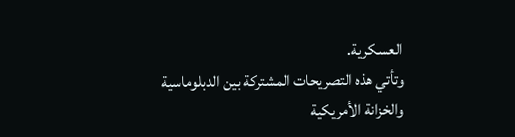العسكرية.
وتأتي هذه التصريحات المشتركة بين الدبلوماسية والخزانة الأمريكية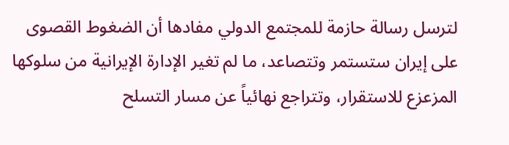لترسل رسالة حازمة للمجتمع الدولي مفادها أن الضغوط القصوى على إيران ستستمر وتتصاعد، ما لم تغير الإدارة الإيرانية من سلوكها المزعزع للاستقرار، وتتراجع نهائياً عن مسار التسلح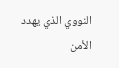النووي الذي يهدد الأمن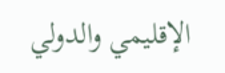الإقليمي والدولي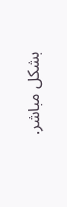بشكل مباشر.